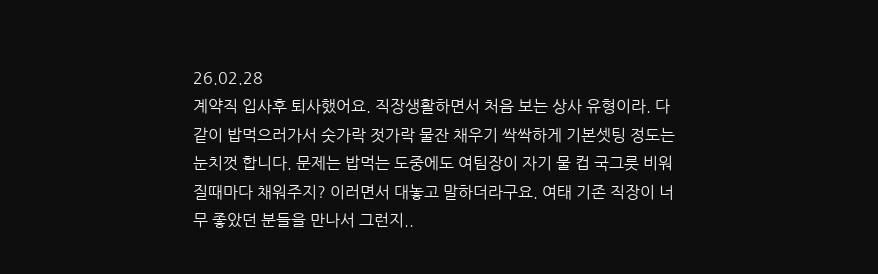26.02.28
계약직 입사후 퇴사했어요. 직장생활하면서 처음 보는 상사 유형이라. 다같이 밥먹으러가서 숫가락 젓가락 물잔 채우기 싹싹하게 기본셋팅 정도는 눈치껏 합니다. 문제는 밥먹는 도중에도 여팀장이 자기 물 컵 국그릇 비워질때마다 채워주지? 이러면서 대놓고 말하더라구요. 여태 기존 직장이 너무 좋았던 분들을 만나서 그런지..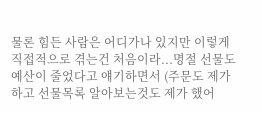물론 힘든 사람은 어디가나 있지만 이렇게 직접적으로 겪는건 처음이라...명절 선물도예산이 줄었다고 얘기하면서 (주문도 제가하고 선물목록 알아보는것도 제가 했어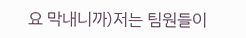요 막내니까)저는 팀원들이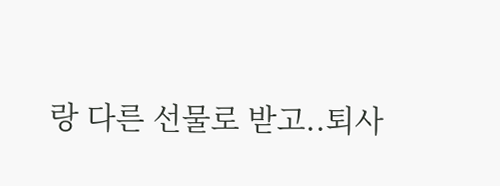랑 다른 선물로 받고..퇴사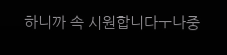하니까 속 시원합니다ㅜ나중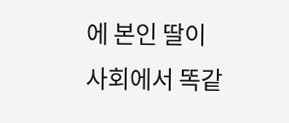에 본인 딸이 사회에서 똑같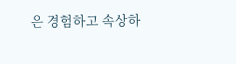은 경험하고 속상하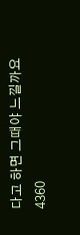다고 하면 그때야 느낄까요
4360